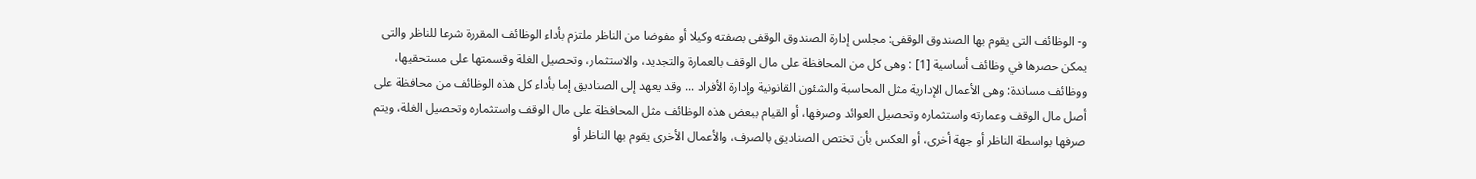و- الوظائف التى يقوم بها الصندوق الوقفى: مجلس إدارة الصندوق الوقفى بصفته وكيلا أو مفوضا من الناظر ملتزم بأداء الوظائف المقررة شرعا للناظر والتى يمكن حصرها في وظائف أساسية [1] : وهى كل من المحافظة على مال الوقف بالعمارة والتجديد، والاستثمار، وتحصيل الغلة وقسمتها على مستحقيها، ووظائف مساندة: وهى الأعمال الإدارية مثل المحاسبة والشئون القانونية وإدارة الأفراد ... وقد يعهد إلى الصناديق إما بأداء كل هذه الوظائف من محافظة على أصل مال الوقف وعمارته واستثماره وتحصيل العوائد وصرفها، أو القيام ببعض هذه الوظائف مثل المحافظة على مال الوقف واستثماره وتحصيل الغلة، ويتم صرفها بواسطة الناظر أو جهة أخرى، أو العكس بأن تختص الصناديق بالصرف، والأعمال الأخرى يقوم بها الناظر أو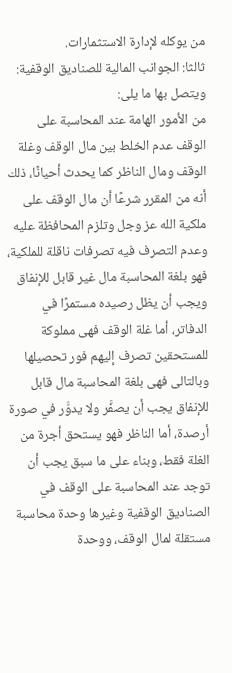من يوكله لإدارة الاستثمارات.
ثالثا: الجوانب المالية للصناديق الوقفية: ويتصل بها ما يلى:
من الأمور الهامة عند المحاسبة على الوقف عدم الخلط بين مال الوقف وغلة الوقف ومال الناظر كما يحدث أحيانًا، ذلك أنه من المقرر شرعًا أن مال الوقف على ملكية الله عز وجل وتلزم المحافظة عليه وعدم التصرف فيه تصرفات ناقلة للملكية، فهو بلغة المحاسبة مال غير قابل للإنفاق ويجب أن يظل رصيده مستمرًا في الدفاتر، أما غلة الوقف فهى مملوكة للمستحقين تصرف إليهم فور تحصيلها وبالتالى فهى بلغة المحاسبة مال قابل للإنفاق يجب أن يصفَّر ولا يدوَّر في صورة أرصدة، أما الناظر فهو يستحق أجرة من الغلة فقط، وبناء على ما سبق يجب أن توجد عند المحاسبة على الوقف في الصناديق الوقفية وغيرها وحدة محاسبة مستقلة لمال الوقف، ووحدة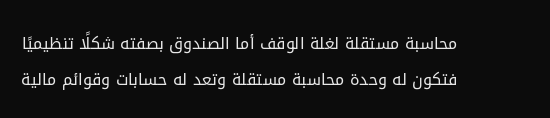محاسبة مستقلة لغلة الوقف أما الصندوق بصفته شكلًا تنظيميًا فتكون له وحدة محاسبة مستقلة وتعد له حسابات وقوائم مالية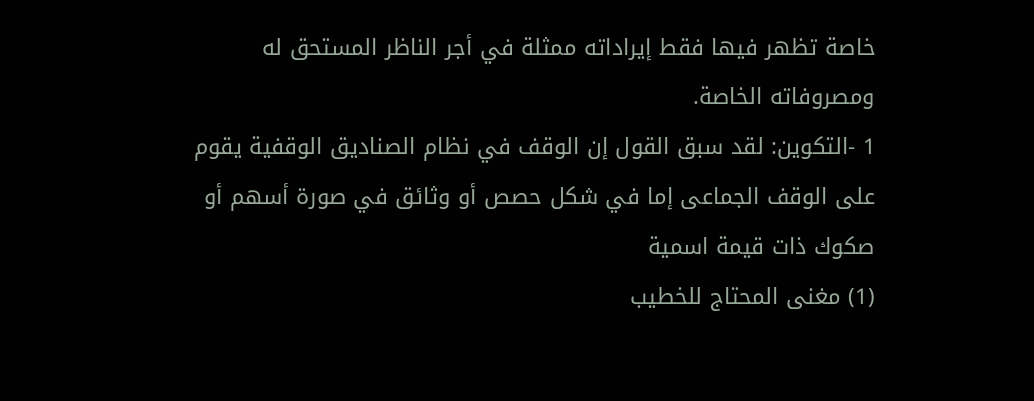خاصة تظهر فيها فقط إيراداته ممثلة في أجر الناظر المستحق له ومصروفاته الخاصة.
1 -التكوين: لقد سبق القول إن الوقف في نظام الصناديق الوقفية يقوم على الوقف الجماعى إما في شكل حصص أو وثائق في صورة أسهم أو صكوك ذات قيمة اسمية
(1) مغنى المحتاج للخطيب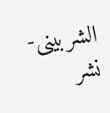الشربينى- نشر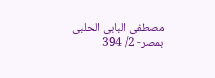مصطفى البابى الحلبى بمصر- 2/ 394